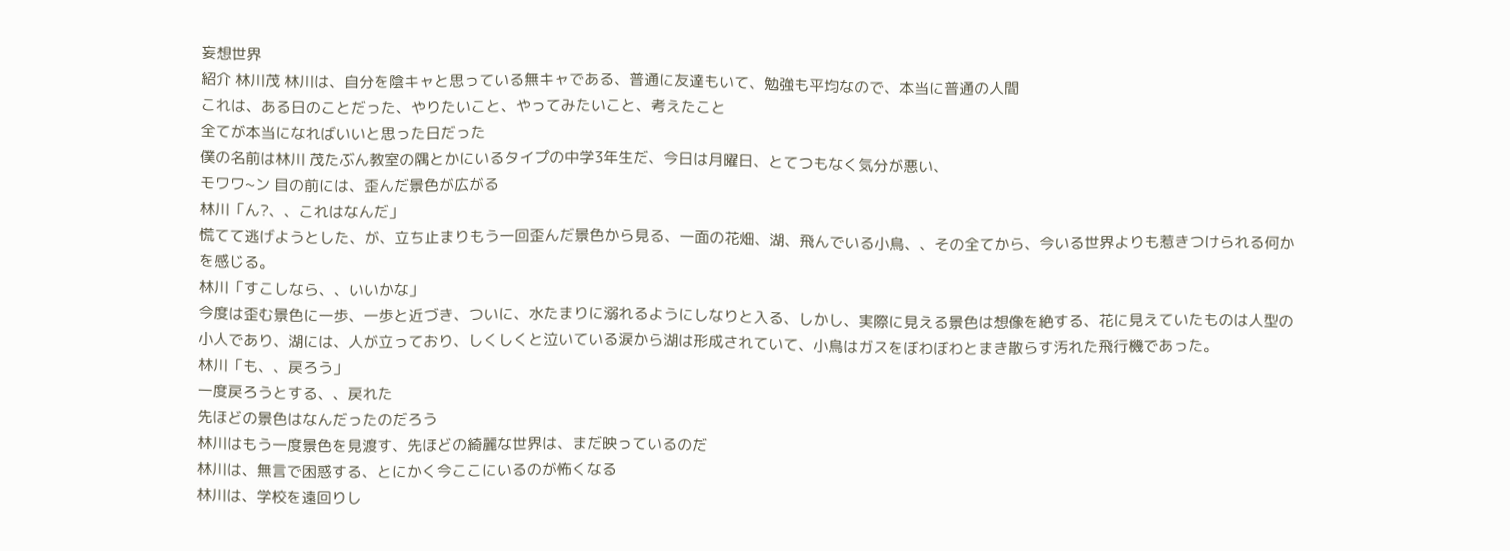妄想世界
紹介 林川茂 林川は、自分を陰キャと思っている無キャである、普通に友達もいて、勉強も平均なので、本当に普通の人間
これは、ある日のことだった、やりたいこと、やってみたいこと、考えたこと
全てが本当になればいいと思った日だった
僕の名前は林川 茂たぶん教室の隅とかにいるタイプの中学3年生だ、今日は月曜日、とてつもなく気分が悪い、
モワワ~ン 目の前には、歪んだ景色が広がる
林川「ん?、、これはなんだ」
慌てて逃げようとした、が、立ち止まりもう一回歪んだ景色から見る、一面の花畑、湖、飛んでいる小鳥、、その全てから、今いる世界よりも惹きつけられる何かを感じる。
林川「すこしなら、、いいかな」
今度は歪む景色に一歩、一歩と近づき、ついに、水たまりに溺れるようにしなりと入る、しかし、実際に見える景色は想像を絶する、花に見えていたものは人型の小人であり、湖には、人が立っており、しくしくと泣いている涙から湖は形成されていて、小鳥はガスをぼわぼわとまき散らす汚れた飛行機であった。
林川「も、、戻ろう」
一度戻ろうとする、、戻れた
先ほどの景色はなんだったのだろう
林川はもう一度景色を見渡す、先ほどの綺麗な世界は、まだ映っているのだ
林川は、無言で困惑する、とにかく今ここにいるのが怖くなる
林川は、学校を遠回りし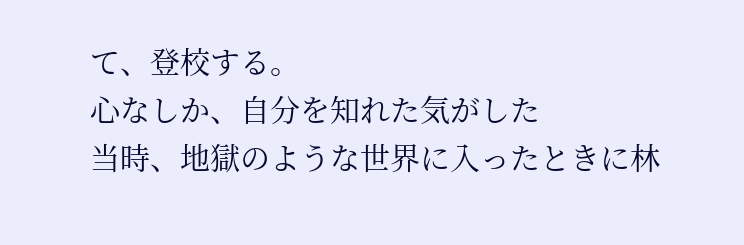て、登校する。
心なしか、自分を知れた気がした
当時、地獄のような世界に入ったときに林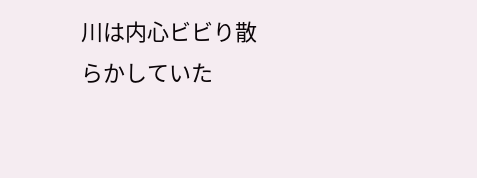川は内心ビビり散らかしていた